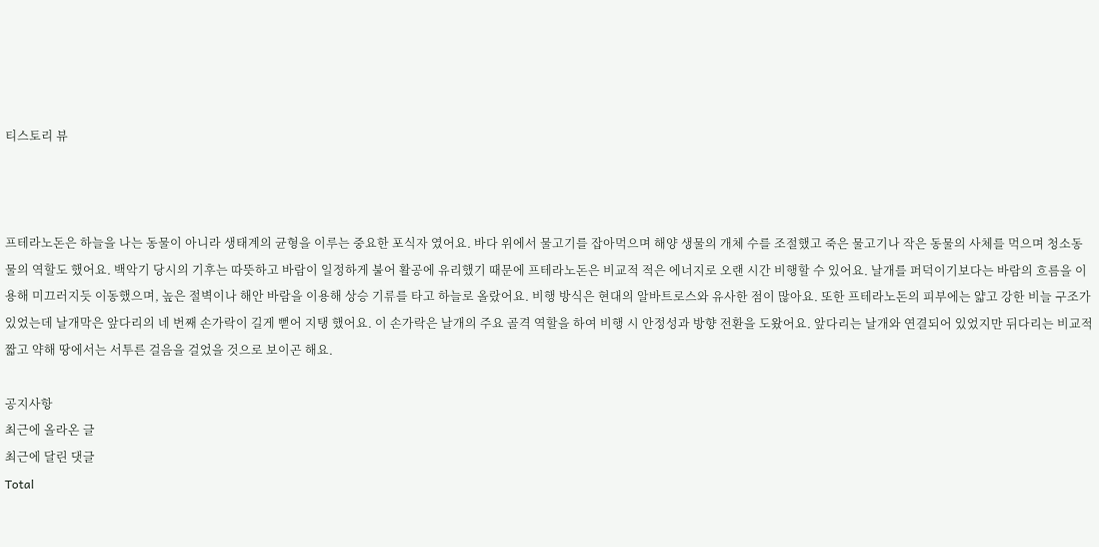티스토리 뷰



프테라노돈은 하늘을 나는 동물이 아니라 생태계의 균형을 이루는 중요한 포식자 였어요. 바다 위에서 물고기를 잡아먹으며 해양 생물의 개체 수를 조절했고 죽은 물고기나 작은 동물의 사체를 먹으며 청소동물의 역할도 했어요. 백악기 당시의 기후는 따뜻하고 바람이 일정하게 불어 활공에 유리했기 때문에 프테라노돈은 비교적 적은 에너지로 오랜 시간 비행할 수 있어요. 날개를 퍼덕이기보다는 바람의 흐름을 이용해 미끄러지듯 이동했으며, 높은 절벽이나 해안 바람을 이용해 상승 기류를 타고 하늘로 올랐어요. 비행 방식은 현대의 알바트로스와 유사한 점이 많아요. 또한 프테라노돈의 피부에는 얇고 강한 비늘 구조가 있었는데 날개막은 앞다리의 네 번째 손가락이 길게 뻗어 지탱 했어요. 이 손가락은 날개의 주요 골격 역할을 하여 비행 시 안정성과 방향 전환을 도왔어요. 앞다리는 날개와 연결되어 있었지만 뒤다리는 비교적 짧고 약해 땅에서는 서투른 걸음을 걸었을 것으로 보이곤 해요.

공지사항
최근에 올라온 글
최근에 달린 댓글
Total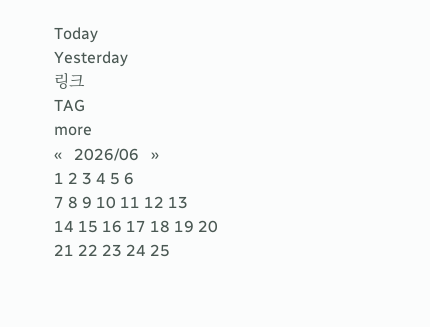Today
Yesterday
링크
TAG
more
«   2026/06   »
1 2 3 4 5 6
7 8 9 10 11 12 13
14 15 16 17 18 19 20
21 22 23 24 25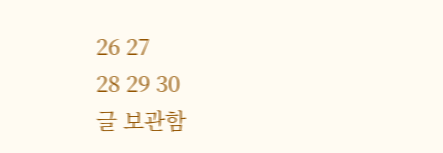26 27
28 29 30
글 보관함